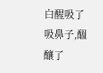白醒吸了吸鼻子,醞釀了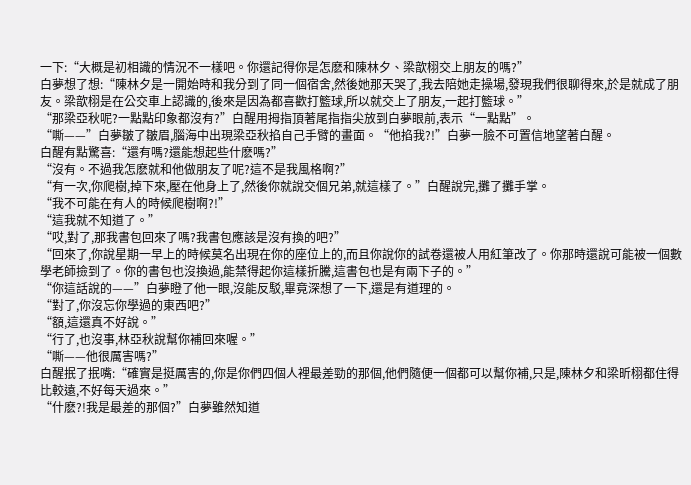一下:“大概是初相識的情況不一樣吧。你還記得你是怎麽和陳林夕、梁歆栩交上朋友的嗎?”
白夢想了想:“陳林夕是一開始時和我分到了同一個宿舍,然後她那天哭了,我去陪她走操場,發現我們很聊得來,於是就成了朋友。梁歆栩是在公交車上認識的,後來是因為都喜歡打籃球,所以就交上了朋友,一起打籃球。”
“那梁亞秋呢?一點點印象都沒有?”白醒用拇指頂著尾指指尖放到白夢眼前,表示“一點點”。
“嘶——”白夢皺了皺眉,腦海中出現梁亞秋掐自己手臂的畫面。“他掐我?!”白夢一臉不可置信地望著白醒。
白醒有點驚喜:“還有嗎?還能想起些什麽嗎?”
“沒有。不過我怎麽就和他做朋友了呢?這不是我風格啊?”
“有一次,你爬樹,掉下來,壓在他身上了,然後你就說交個兄弟,就這樣了。”白醒說完,攤了攤手掌。
“我不可能在有人的時候爬樹啊?!”
“這我就不知道了。”
“哎,對了,那我書包回來了嗎?我書包應該是沒有換的吧?”
“回來了,你說星期一早上的時候莫名出現在你的座位上的,而且你說你的試卷還被人用紅筆改了。你那時還說可能被一個數學老師撿到了。你的書包也沒換過,能禁得起你這樣折騰,這書包也是有兩下子的。”
“你這話說的——”白夢瞪了他一眼,沒能反駁,畢竟深想了一下,還是有道理的。
“對了,你沒忘你學過的東西吧?”
“額,這還真不好說。”
“行了,也沒事,林亞秋說幫你補回來喔。”
“嘶——他很厲害嗎?”
白醒抿了抿嘴:“確實是挺厲害的,你是你們四個人裡最差勁的那個,他們隨便一個都可以幫你補,只是,陳林夕和梁昕栩都住得比較遠,不好每天過來。”
“什麽?!我是最差的那個?”白夢雖然知道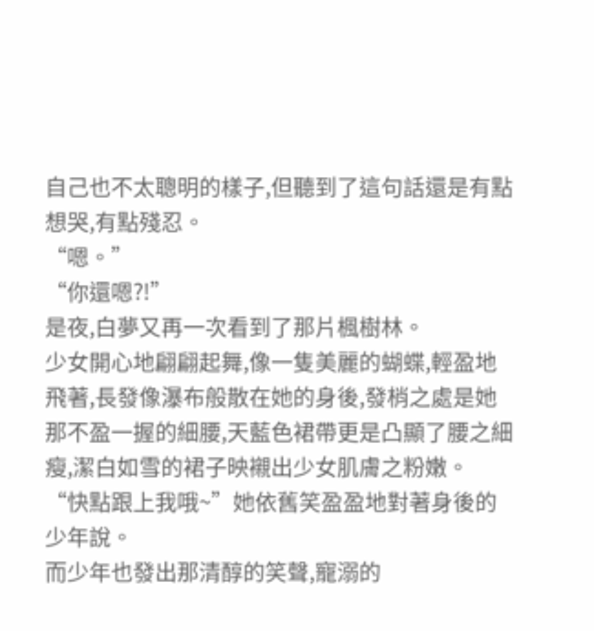自己也不太聰明的樣子,但聽到了這句話還是有點想哭,有點殘忍。
“嗯。”
“你還嗯?!”
是夜,白夢又再一次看到了那片楓樹林。
少女開心地翩翩起舞,像一隻美麗的蝴蝶,輕盈地飛著,長發像瀑布般散在她的身後,發梢之處是她那不盈一握的細腰,天藍色裙帶更是凸顯了腰之細瘦,潔白如雪的裙子映襯出少女肌膚之粉嫩。
“快點跟上我哦~”她依舊笑盈盈地對著身後的少年說。
而少年也發出那清醇的笑聲,寵溺的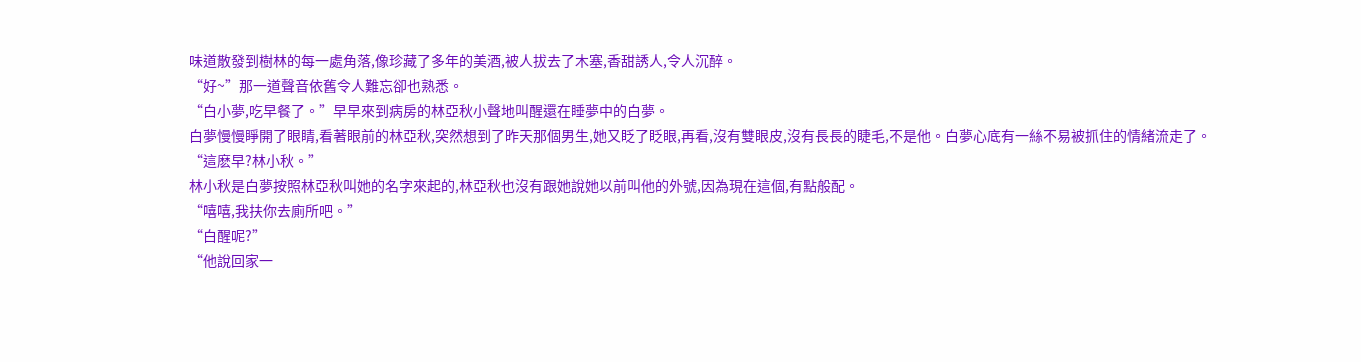味道散發到樹林的每一處角落,像珍藏了多年的美酒,被人拔去了木塞,香甜誘人,令人沉醉。
“好~”那一道聲音依舊令人難忘卻也熟悉。
“白小夢,吃早餐了。”早早來到病房的林亞秋小聲地叫醒還在睡夢中的白夢。
白夢慢慢睜開了眼睛,看著眼前的林亞秋,突然想到了昨天那個男生,她又眨了眨眼,再看,沒有雙眼皮,沒有長長的睫毛,不是他。白夢心底有一絲不易被抓住的情緒流走了。
“這麽早?林小秋。”
林小秋是白夢按照林亞秋叫她的名字來起的,林亞秋也沒有跟她說她以前叫他的外號,因為現在這個,有點般配。
“嘻嘻,我扶你去廁所吧。”
“白醒呢?”
“他說回家一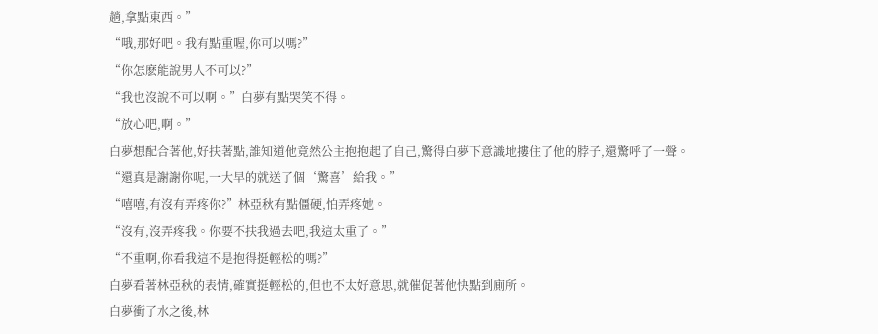趟,拿點東西。”
“哦,那好吧。我有點重喔,你可以嗎?”
“你怎麽能說男人不可以?”
“我也沒說不可以啊。”白夢有點哭笑不得。
“放心吧,啊。”
白夢想配合著他,好扶著點,誰知道他竟然公主抱抱起了自己,驚得白夢下意識地摟住了他的脖子,還驚呼了一聲。
“還真是謝謝你呢,一大早的就送了個‘驚喜’給我。”
“嘻嘻,有沒有弄疼你?”林亞秋有點僵硬,怕弄疼她。
“沒有,沒弄疼我。你要不扶我過去吧,我這太重了。”
“不重啊,你看我這不是抱得挺輕松的嗎?”
白夢看著林亞秋的表情,確實挺輕松的,但也不太好意思,就催促著他快點到廁所。
白夢衝了水之後,林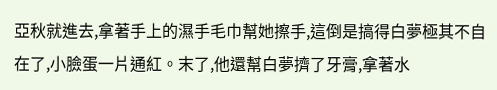亞秋就進去,拿著手上的濕手毛巾幫她擦手,這倒是搞得白夢極其不自在了,小臉蛋一片通紅。末了,他還幫白夢擠了牙膏,拿著水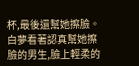杯,最後還幫她擦臉。
白夢看著認真幫她擦臉的男生,臉上輕柔的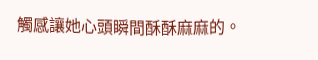觸感讓她心頭瞬間酥酥麻麻的。